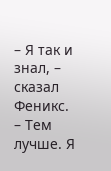– Я так и знал, – сказал Феникс.
– Тем лучше. Я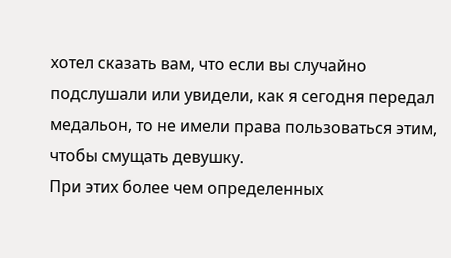хотел сказать вам, что если вы случайно подслушали или увидели, как я сегодня передал медальон, то не имели права пользоваться этим, чтобы смущать девушку.
При этих более чем определенных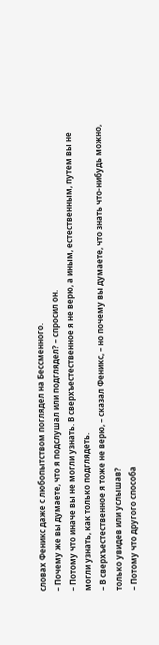словах Феникс даже с любопытством поглядел на Бессменного.
– Почему же вы думаете, что я подслушал или подглядел? – спросил он.
– Потому что иначе вы не могли узнать. В сверхъестественное я не верю, а иным, естественным, путем вы не могли узнать, как только подглядеть.
– В сверхъестественное я тоже не верю, – сказал Феникс, – но почему вы думаете, что знать что-нибудь можно, только увидев или услышав?
– Потому что другого способа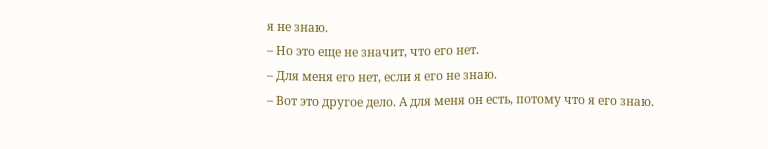я не знаю.
– Но это еще не значит, что его нет.
– Для меня его нет, если я его не знаю.
– Вот это другое дело. А для меня он есть, потому что я его знаю.